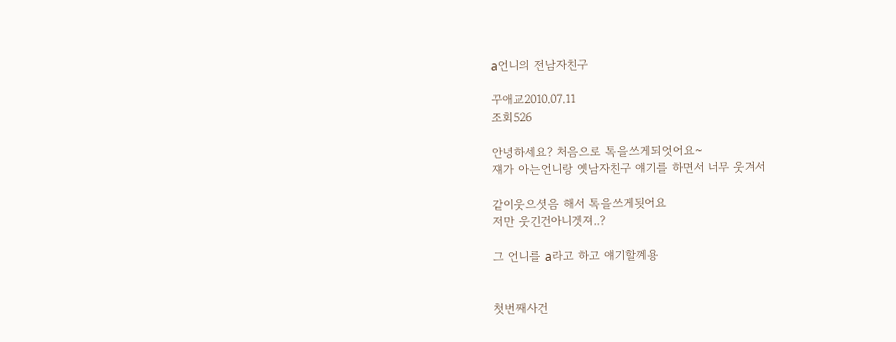a언니의 전남자친구

꾸애교2010.07.11
조회526

안녕하세요? 처음으로 톡을쓰게되엇어요~
쟤가 아는언니랑 옛남자친구 얘기를 하면서 너무 웃겨서

같이웃으셧음 해서 톡을쓰게됫어요
저만 웃긴건아니겟져..?

그 언니를 a라고 하고 얘기할꼐용


첫번째사건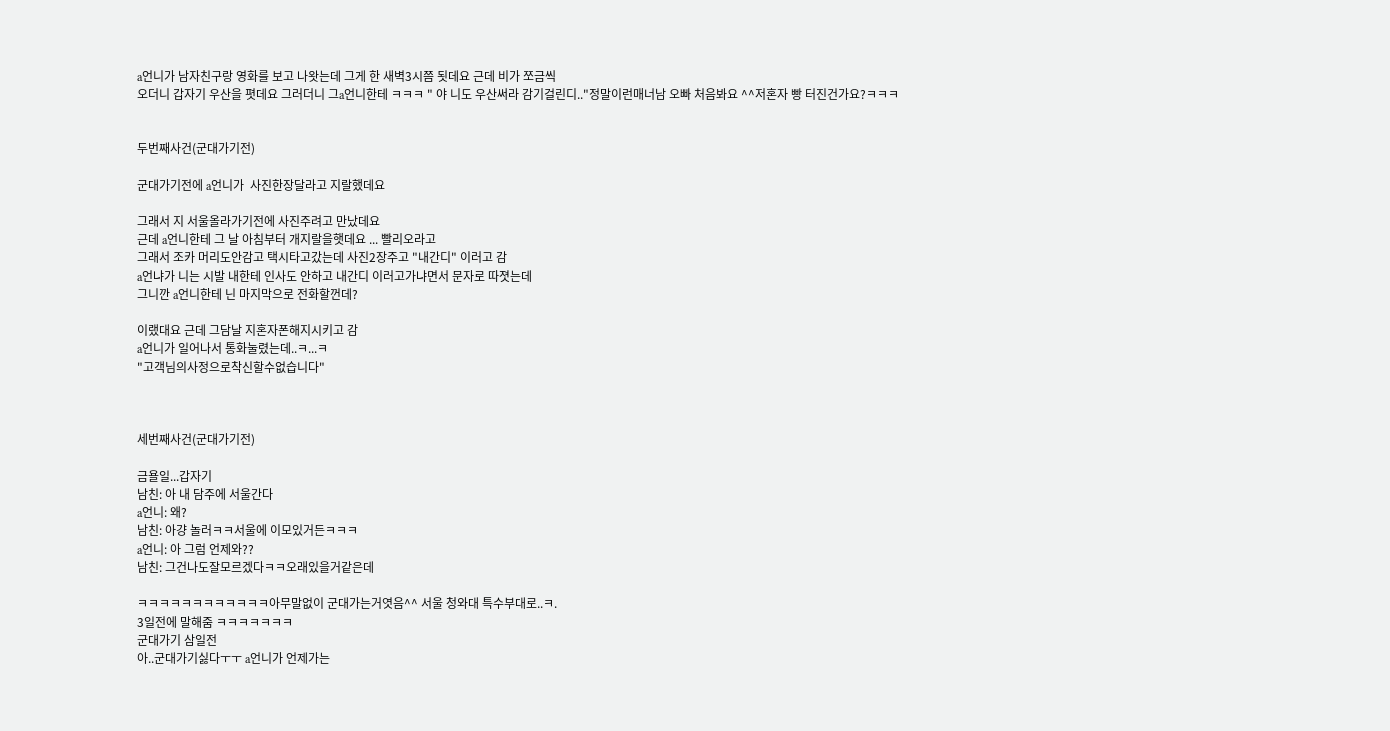a언니가 남자친구랑 영화를 보고 나왓는데 그게 한 새벽3시쯤 됫데요 근데 비가 쪼금씩
오더니 갑자기 우산을 폇데요 그러더니 그a언니한테 ㅋㅋㅋ " 야 니도 우산써라 감기걸린디.."정말이런매너남 오빠 처음봐요 ^^저혼자 빵 터진건가요?ㅋㅋㅋ


두번째사건(군대가기전)

군대가기전에 a언니가  사진한장달라고 지랄했데요

그래서 지 서울올라가기전에 사진주려고 만났데요
근데 a언니한테 그 날 아침부터 개지랄을햇데요 ... 빨리오라고
그래서 조카 머리도안감고 택시타고갔는데 사진2장주고 "내간디" 이러고 감
a언냐가 니는 시발 내한테 인사도 안하고 내간디 이러고가냐면서 문자로 따졋는데
그니깐 a언니한테 닌 마지막으로 전화할껀데?

이랬대요 근데 그담날 지혼자폰해지시키고 감
a언니가 일어나서 통화눌렸는데..ㅋ...ㅋ
"고객님의사정으로착신할수없습니다"



세번째사건(군대가기전)

금욜일...갑자기
남친: 아 내 담주에 서울간다
a언니: 왜?
남친: 아걍 놀러ㅋㅋ서울에 이모있거든ㅋㅋㅋ
a언니: 아 그럼 언제와??
남친: 그건나도잘모르겠다ㅋㅋ오래있을거같은데

ㅋㅋㅋㅋㅋㅋㅋㅋㅋㅋㅋㅋ아무말없이 군대가는거엿음^^ 서울 청와대 특수부대로..ㅋ.
3일전에 말해줌 ㅋㅋㅋㅋㅋㅋㅋ
군대가기 삼일전
아..군대가기싫다ㅜㅜ a언니가 언제가는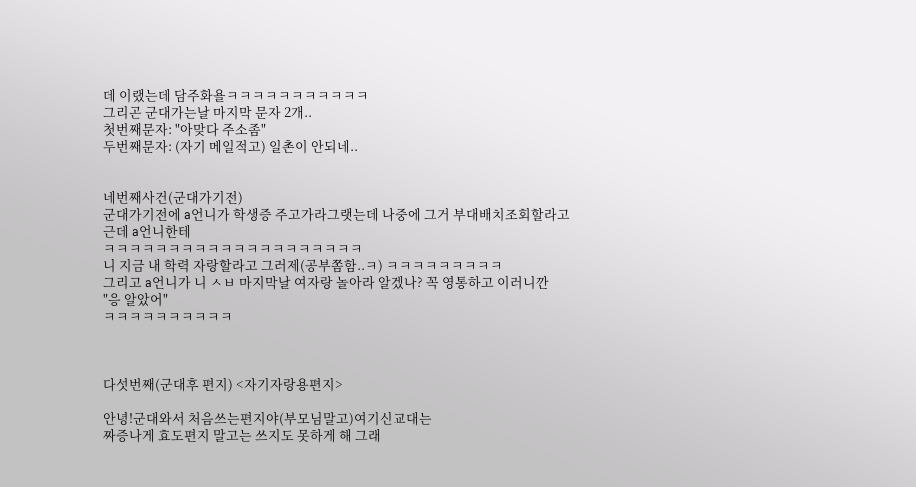데 이랬는데 담주화욜ㅋㅋㅋㅋㅋㅋㅋㅋㅋㅋㅋ
그리곤 군대가는날 마지막 문자 2개..
첫번째문자: "아맞다 주소좀"
두번째문자: (자기 메일적고) 일촌이 안되네..


네번째사건(군대가기전)
군대가기전에 a언니가 학생증 주고가라그랫는데 나중에 그거 부대배치조회할라고
근데 a언니한테
ㅋㅋㅋㅋㅋㅋㅋㅋㅋㅋㅋㅋㅋㅋㅋㅋㅋㅋㅋㅋ
니 지금 내 학력 자랑할라고 그러제(공부쫌함..ㅋ) ㅋㅋㅋㅋㅋㅋㅋㅋㅋ
그리고 a언니가 니 ㅅㅂ 마지막날 여자랑 놀아라 알겠나? 꼭 영통하고 이러니깐
"응 알았어"
ㅋㅋㅋㅋㅋㅋㅋㅋㅋㅋ



다섯번째(군대후 편지) <자기자랑용편지>

안녕!군대와서 처음쓰는편지야(부모님말고)여기신교대는
짜증나게 효도편지 말고는 쓰지도 못하게 해 그래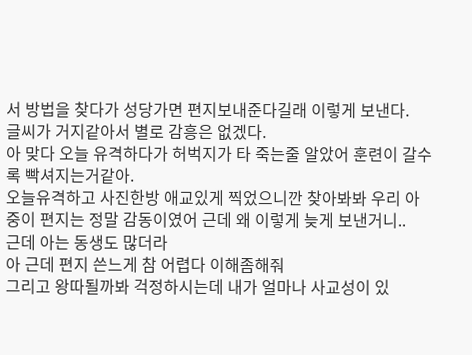서 방법을 찾다가 성당가면 편지보내준다길래 이렇게 보낸다.
글씨가 거지같아서 별로 감흥은 없겠다.
아 맞다 오늘 유격하다가 허벅지가 타 죽는줄 알았어 훈련이 갈수록 빡셔지는거같아.
오늘유격하고 사진한방 애교있게 찍었으니깐 찾아봐봐 우리 아중이 편지는 정말 감동이였어 근데 왜 이렇게 늦게 보낸거니..
근데 아는 동생도 많더라
아 근데 편지 쓴느게 참 어렵다 이해좀해줘
그리고 왕따될까봐 걱정하시는데 내가 얼마나 사교성이 있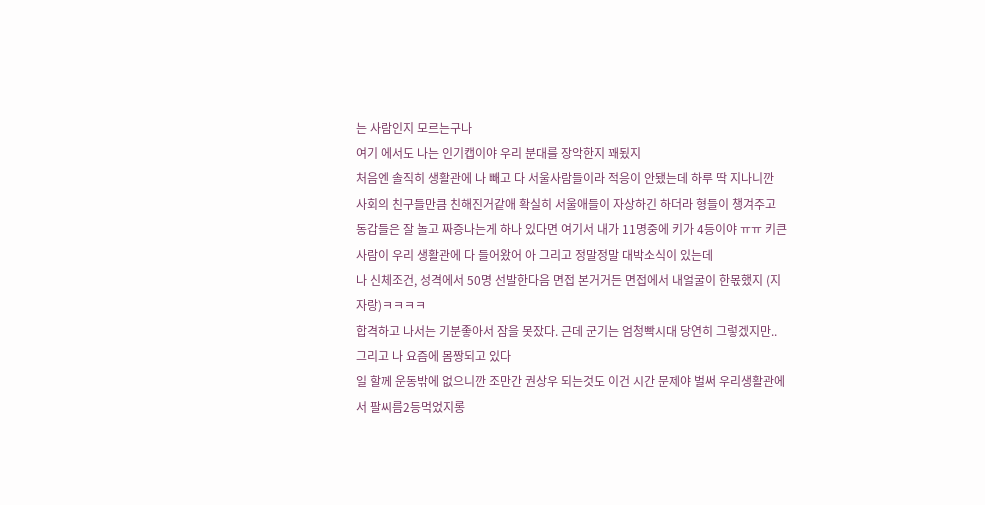는 사람인지 모르는구나
여기 에서도 나는 인기캡이야 우리 분대를 장악한지 꽤됬지
처음엔 솔직히 생활관에 나 빼고 다 서울사람들이라 적응이 안됐는데 하루 딱 지나니깐 사회의 친구들만큼 친해진거같애 확실히 서울애들이 자상하긴 하더라 형들이 챙겨주고
동갑들은 잘 놀고 짜증나는게 하나 있다면 여기서 내가 11명중에 키가 4등이야 ㅠㅠ 키큰 사람이 우리 생활관에 다 들어왔어 아 그리고 정말정말 대박소식이 있는데
나 신체조건, 성격에서 50명 선발한다음 면접 본거거든 면접에서 내얼굴이 한몫했지 (지자랑)ㅋㅋㅋㅋ
합격하고 나서는 기분좋아서 잠을 못잤다. 근데 군기는 엄청빡시대 당연히 그렇겠지만..그리고 나 요즘에 몸짱되고 있다
일 할께 운동밖에 없으니깐 조만간 권상우 되는것도 이건 시간 문제야 벌써 우리생활관에서 팔씨름2등먹었지롱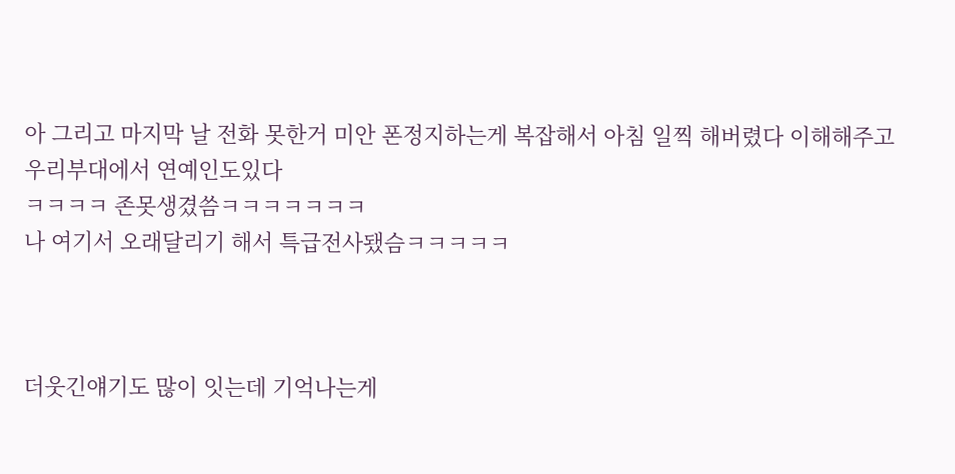아 그리고 마지막 날 전화 못한거 미안 폰정지하는게 복잡해서 아침 일찍 해버렸다 이해해주고 우리부대에서 연예인도있다
ㅋㅋㅋㅋ 존못생겼씀ㅋㅋㅋㅋㅋㅋㅋ
나 여기서 오래달리기 해서 특급전사됐슴ㅋㅋㅋㅋㅋ



더웃긴얘기도 많이 잇는데 기억나는게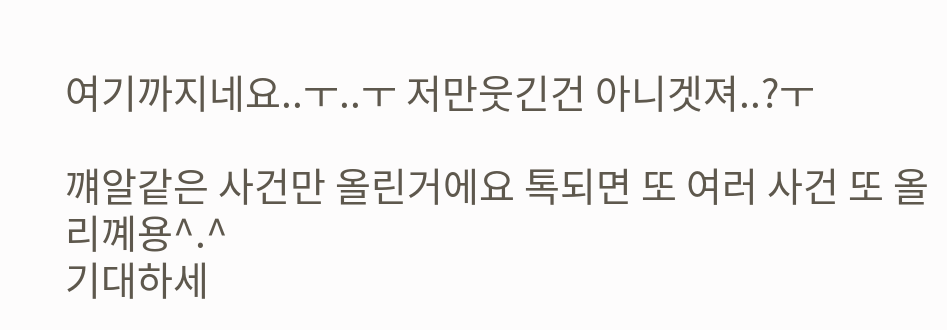여기까지네요..ㅜ..ㅜ 저만웃긴건 아니겟져..?ㅜ

꺠알같은 사건만 올린거에요 톡되면 또 여러 사건 또 올리꼐용^.^
기대하세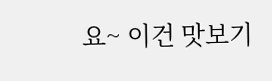요~ 이건 맛보기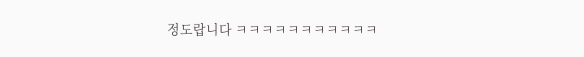정도랍니다 ㅋㅋㅋㅋㅋㅋㅋㅋㅋㅋㅋ